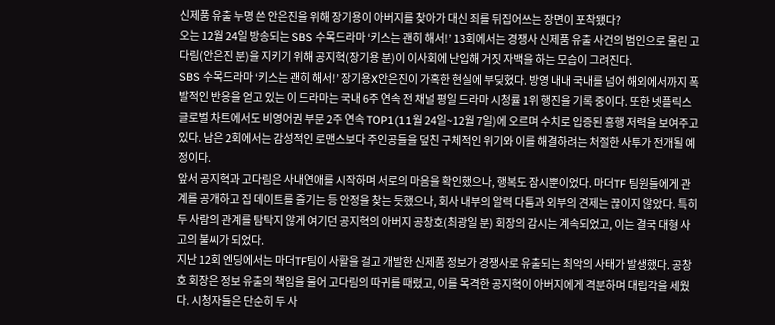신제품 유출 누명 쓴 안은진을 위해 장기용이 아버지를 찾아가 대신 죄를 뒤집어쓰는 장면이 포착됐다?
오는 12월 24일 방송되는 SBS 수목드라마 ‘키스는 괜히 해서!’ 13회에서는 경쟁사 신제품 유출 사건의 범인으로 몰린 고다림(안은진 분)을 지키기 위해 공지혁(장기용 분)이 이사회에 난입해 거짓 자백을 하는 모습이 그려진다.
SBS 수목드라마 ‘키스는 괜히 해서!’ 장기용X안은진이 가혹한 현실에 부딪혔다. 방영 내내 국내를 넘어 해외에서까지 폭발적인 반응을 얻고 있는 이 드라마는 국내 6주 연속 전 채널 평일 드라마 시청률 1위 행진을 기록 중이다. 또한 넷플릭스 글로벌 차트에서도 비영어권 부문 2주 연속 TOP1(11월 24일~12월 7일)에 오르며 수치로 입증된 흥행 저력을 보여주고 있다. 남은 2회에서는 감성적인 로맨스보다 주인공들을 덮친 구체적인 위기와 이를 해결하려는 처절한 사투가 전개될 예정이다.
앞서 공지혁과 고다림은 사내연애를 시작하며 서로의 마음을 확인했으나, 행복도 잠시뿐이었다. 마더TF 팀원들에게 관계를 공개하고 집 데이트를 즐기는 등 안정을 찾는 듯했으나, 회사 내부의 알력 다툼과 외부의 견제는 끊이지 않았다. 특히 두 사람의 관계를 탐탁지 않게 여기던 공지혁의 아버지 공창호(최광일 분) 회장의 감시는 계속되었고, 이는 결국 대형 사고의 불씨가 되었다.
지난 12회 엔딩에서는 마더TF팀이 사활을 걸고 개발한 신제품 정보가 경쟁사로 유출되는 최악의 사태가 발생했다. 공창호 회장은 정보 유출의 책임을 물어 고다림의 따귀를 때렸고, 이를 목격한 공지혁이 아버지에게 격분하며 대립각을 세웠다. 시청자들은 단순히 두 사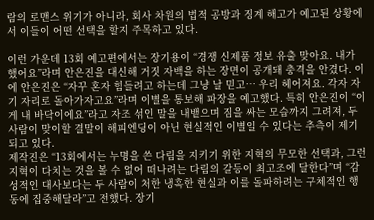람의 로맨스 위기가 아니라, 회사 차원의 법적 공방과 징계 해고가 예고된 상황에서 이들이 어떤 선택을 할지 주목하고 있다.

이런 가운데 13회 예고편에서는 장기용이 “경쟁 신제품 정보 유출 맞아요. 내가 했어요”라며 안은진을 대신해 거짓 자백을 하는 장면이 공개돼 충격을 안겼다. 이에 안은진은 “자꾸 혼자 힘들려고 하는데 그냥 날 믿고… 우리 헤어져요. 각자 자기 자리로 돌아가자고요”라며 이별을 통보해 파장을 예고했다. 특히 안은진이 “이게 내 바닥이에요”라고 자조 섞인 말을 내뱉으며 짐을 싸는 모습까지 그려져, 두 사람이 맞이할 결말이 해피엔딩이 아닌 현실적인 이별일 수 있다는 추측이 제기되고 있다.
제작진은 “13회에서는 누명을 쓴 다림을 지키기 위한 지혁의 무모한 선택과, 그런 지혁이 다치는 것을 볼 수 없어 떠나려는 다림의 갈등이 최고조에 달한다”며 “감성적인 대사보다는 두 사람이 처한 냉혹한 현실과 이를 돌파하려는 구체적인 행동에 집중해달라”고 전했다. 장기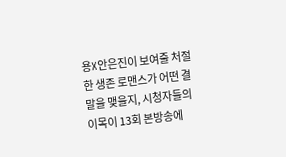용X안은진이 보여줄 처절한 생존 로맨스가 어떤 결말을 맺을지, 시청자들의 이목이 13회 본방송에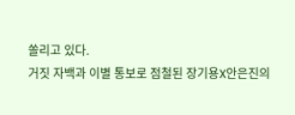쏠리고 있다.
거짓 자백과 이별 통보로 점철된 장기용X안은진의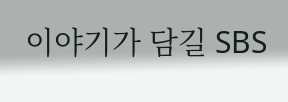이야기가 담길 SBS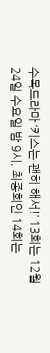수목드라마 ‘키스는 괜히 해서!’ 13회는 12월 24일 수요일 밤 9시, 최종회인 14회는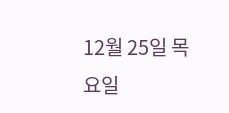12월 25일 목요일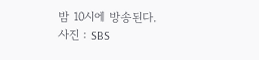밤 10시에 방송된다.
사진 : SBS